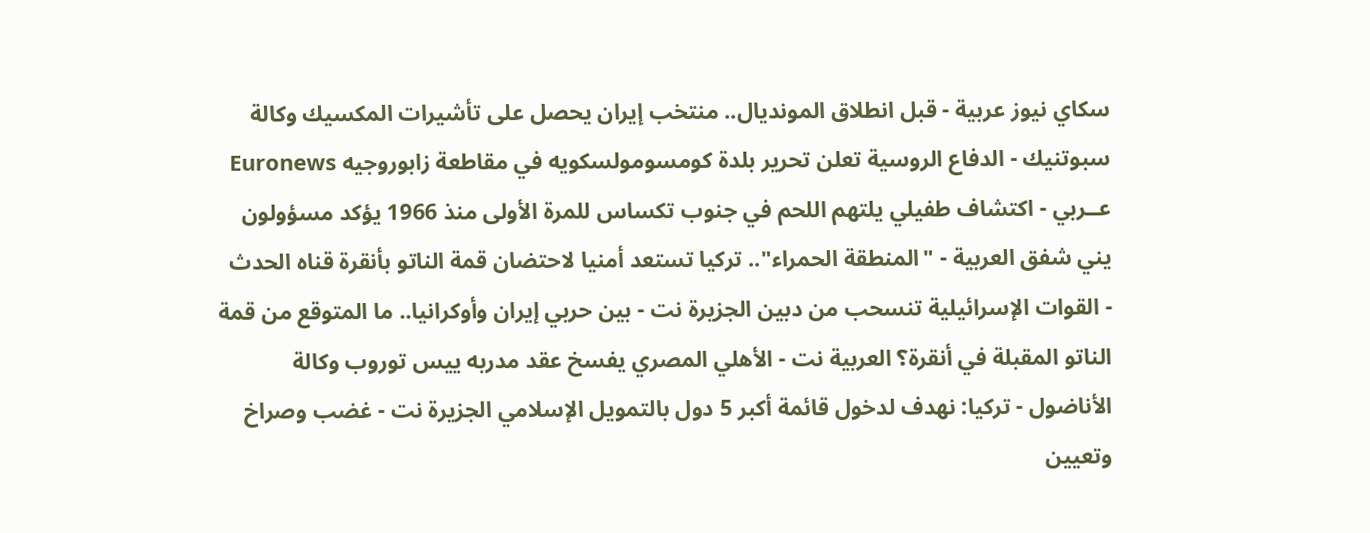سكاي نيوز عربية - قبل انطلاق المونديال.. منتخب إيران يحصل على تأشيرات المكسيك وكالة سبوتنيك - الدفاع الروسية تعلن تحرير بلدة كومسومولسكويه في مقاطعة زابوروجيه Euronews عــربي - اكتشاف طفيلي يلتهم اللحم في جنوب تكساس للمرة الأولى منذ 1966 يؤكد مسؤولون يني شفق العربية - "المنطقة الحمراء".. تركيا تستعد أمنيا لاحتضان قمة الناتو بأنقرة قناه الحدث - القوات الإسرائيلية تنسحب من دبين الجزيرة نت - بين حربي إيران وأوكرانيا.. ما المتوقع من قمة الناتو المقبلة في أنقرة؟ العربية نت - الأهلي المصري يفسخ عقد مدربه ييس توروب وكالة الأناضول - تركيا: نهدف لدخول قائمة أكبر 5 دول بالتمويل الإسلامي الجزيرة نت - غضب وصراخ وتعيين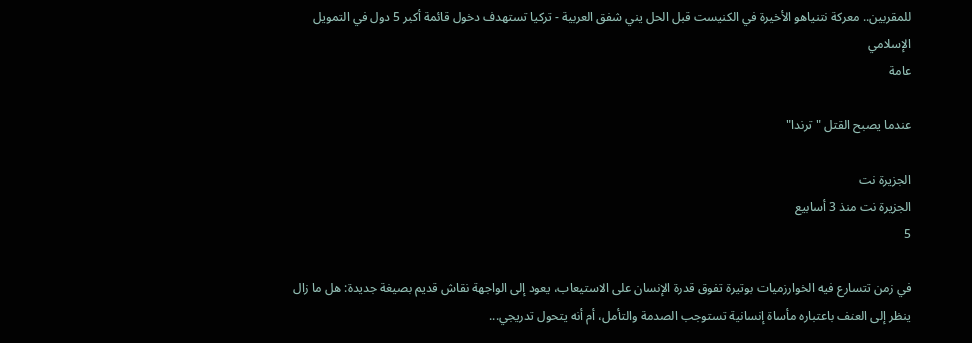للمقربين.. معركة نتنياهو الأخيرة في الكنيست قبل الحل يني شفق العربية - تركيا تستهدف دخول قائمة أكبر 5 دول في التمويل الإسلامي
عامة

عندما يصبح القتل "ترندا"

الجزيرة نت
الجزيرة نت منذ 3 أسابيع
5

في زمن تتسارع فيه الخوارزميات بوتيرة تفوق قدرة الإنسان على الاستيعاب، يعود إلى الواجهة نقاش قديم بصيغة جديدة: هل ما زال ينظر إلى العنف باعتباره مأساة إنسانية تستوجب الصدمة والتأمل، أم أنه يتحول تدريجي...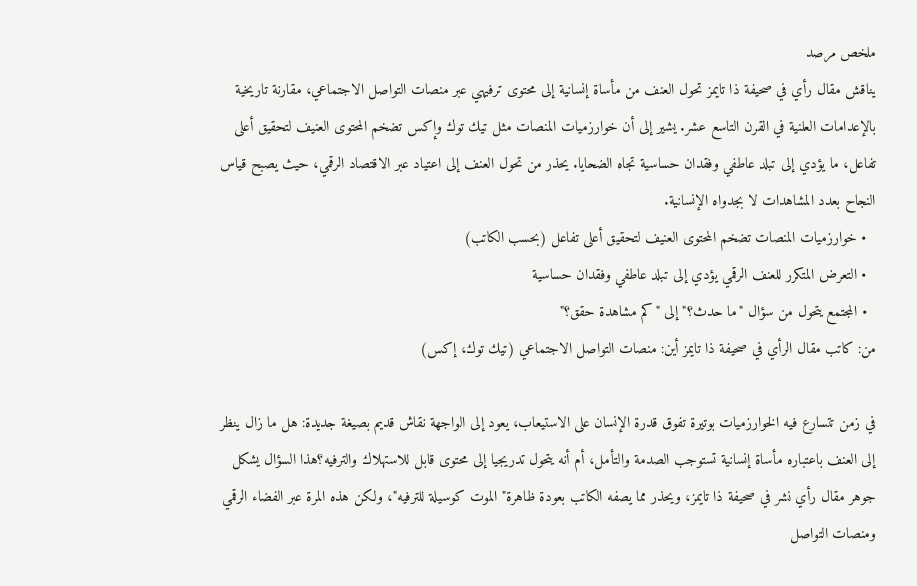ملخص مرصد
يناقش مقال رأي في صحيفة ذا تايمز تحول العنف من مأساة إنسانية إلى محتوى ترفيهي عبر منصات التواصل الاجتماعي، مقارنة تاريخية بالإعدامات العلنية في القرن التاسع عشر. يشير إلى أن خوارزميات المنصات مثل تيك توك وإكس تضخم المحتوى العنيف لتحقيق أعلى تفاعل، ما يؤدي إلى تبلد عاطفي وفقدان حساسية تجاه الضحايا. يحذر من تحول العنف إلى اعتياد عبر الاقتصاد الرقمي، حيث يصبح قياس النجاح بعدد المشاهدات لا بجدواه الإنسانية.
  • خوارزميات المنصات تضخم المحتوى العنيف لتحقيق أعلى تفاعل (بحسب الكاتب)
  • التعرض المتكرر للعنف الرقمي يؤدي إلى تبلد عاطفي وفقدان حساسية
  • المجتمع يتحول من سؤال "ما حدث؟" إلى "كم مشاهدة حقق؟"
من: كاتب مقال الرأي في صحيفة ذا تايمز أين: منصات التواصل الاجتماعي (تيك توك، إكس)

في زمن تتسارع فيه الخوارزميات بوتيرة تفوق قدرة الإنسان على الاستيعاب، يعود إلى الواجهة نقاش قديم بصيغة جديدة: هل ما زال ينظر إلى العنف باعتباره مأساة إنسانية تستوجب الصدمة والتأمل، أم أنه يتحول تدريجيا إلى محتوى قابل للاستهلاك والترفيه؟هذا السؤال يشكل جوهر مقال رأي نشر في صحيفة ذا تايمز، ويحذر مما يصفه الكاتب بعودة ظاهرة" الموت كوسيلة للترفيه"، ولكن هذه المرة عبر الفضاء الرقمي ومنصات التواصل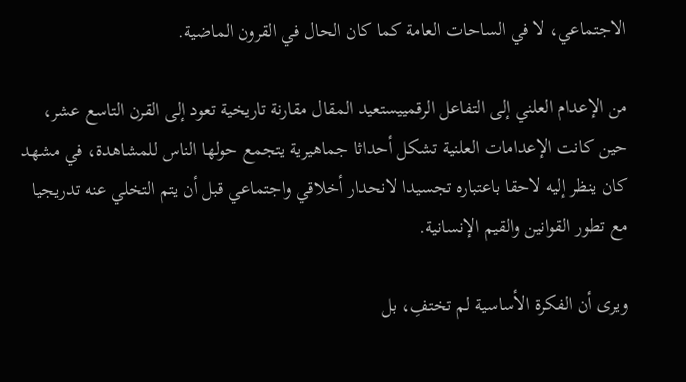الاجتماعي، لا في الساحات العامة كما كان الحال في القرون الماضية.

من الإعدام العلني إلى التفاعل الرقمييستعيد المقال مقارنة تاريخية تعود إلى القرن التاسع عشر، حين كانت الإعدامات العلنية تشكل أحداثا جماهيرية يتجمع حولها الناس للمشاهدة، في مشهد كان ينظر إليه لاحقا باعتباره تجسيدا لانحدار أخلاقي واجتماعي قبل أن يتم التخلي عنه تدريجيا مع تطور القوانين والقيم الإنسانية.

ويرى أن الفكرة الأساسية لم تختفِ، بل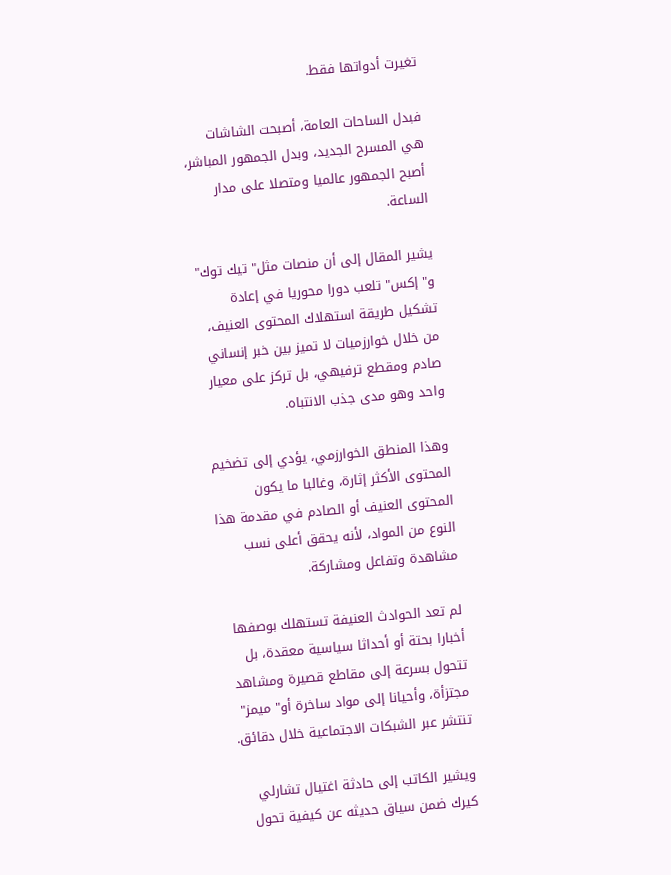تغيرت أدواتها فقط.

فبدل الساحات العامة، أصبحت الشاشات هي المسرح الجديد، وبدل الجمهور المباشر، أصبح الجمهور عالميا ومتصلا على مدار الساعة.

يشير المقال إلى أن منصات مثل" تيك توك" و" إكس" تلعب دورا محوريا في إعادة تشكيل طريقة استهلاك المحتوى العنيف، من خلال خوارزميات لا تميز بين خبر إنساني صادم ومقطع ترفيهي، بل تركز على معيار واحد وهو مدى جذب الانتباه.

وهذا المنطق الخوارزمي، يؤدي إلى تضخيم المحتوى الأكثر إثارة، وغالبا ما يكون المحتوى العنيف أو الصادم في مقدمة هذا النوع من المواد، لأنه يحقق أعلى نسب مشاهدة وتفاعل ومشاركة.

لم تعد الحوادث العنيفة تستهلك بوصفها أخبارا بحتة أو أحداثا سياسية معقدة، بل تتحول بسرعة إلى مقاطع قصيرة ومشاهد مجتزأة، وأحيانا إلى مواد ساخرة أو" ميمز" تنتشر عبر الشبكات الاجتماعية خلال دقائق.

ويشير الكاتب إلى حادثة اغتيال تشارلي كيرك ضمن سياق حديثه عن كيفية تحول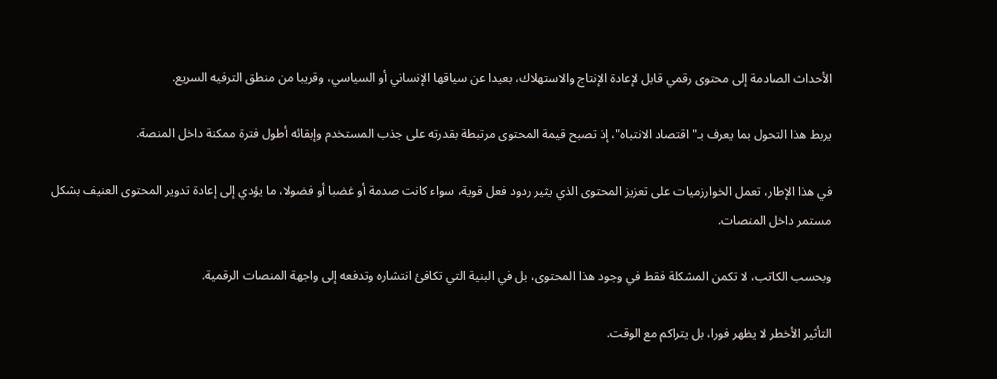الأحداث الصادمة إلى محتوى رقمي قابل لإعادة الإنتاج والاستهلاك، بعيدا عن سياقها الإنساني أو السياسي، وقريبا من منطق الترفيه السريع.

يربط هذا التحول بما يعرف بـ" اقتصاد الانتباه"، إذ تصبح قيمة المحتوى مرتبطة بقدرته على جذب المستخدم وإبقائه أطول فترة ممكنة داخل المنصة.

في هذا الإطار، تعمل الخوارزميات على تعزيز المحتوى الذي يثير ردود فعل قوية، سواء كانت صدمة أو غضبا أو فضولا، ما يؤدي إلى إعادة تدوير المحتوى العنيف بشكل مستمر داخل المنصات.

وبحسب الكاتب، لا تكمن المشكلة فقط في وجود هذا المحتوى، بل في البنية التي تكافئ انتشاره وتدفعه إلى واجهة المنصات الرقمية.

التأثير الأخطر لا يظهر فورا، بل يتراكم مع الوقت.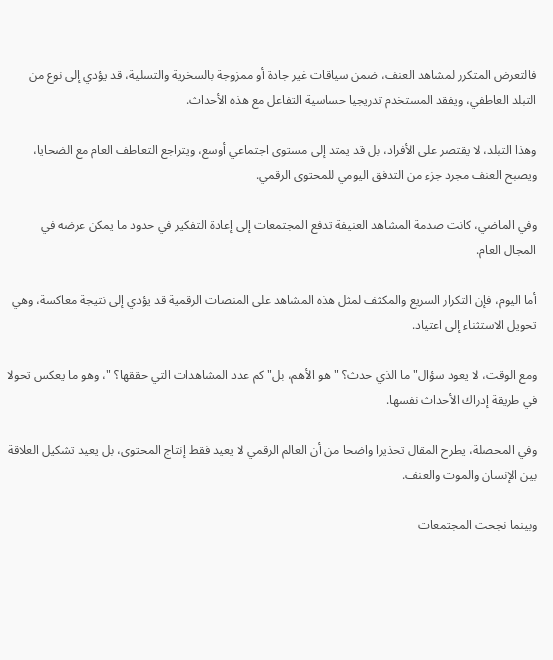فالتعرض المتكرر لمشاهد العنف، ضمن سياقات غير جادة أو ممزوجة بالسخرية والتسلية، قد يؤدي إلى نوع من التبلد العاطفي، ويفقد المستخدم تدريجيا حساسية التفاعل مع هذه الأحداث.

وهذا التبلد، لا يقتصر على الأفراد، بل قد يمتد إلى مستوى اجتماعي أوسع، ويتراجع التعاطف العام مع الضحايا، ويصبح العنف مجرد جزء من التدفق اليومي للمحتوى الرقمي.

وفي الماضي، كانت صدمة المشاهد العنيفة تدفع المجتمعات إلى إعادة التفكير في حدود ما يمكن عرضه في المجال العام.

أما اليوم، فإن التكرار السريع والمكثف لمثل هذه المشاهد على المنصات الرقمية قد يؤدي إلى نتيجة معاكسة، وهي تحويل الاستثناء إلى اعتياد.

ومع الوقت، لا يعود سؤال" ما الذي حدث؟ " هو الأهم، بل" كم عدد المشاهدات التي حققها؟ "، وهو ما يعكس تحولا في طريقة إدراك الأحداث نفسها.

وفي المحصلة، يطرح المقال تحذيرا واضحا من أن العالم الرقمي لا يعيد فقط إنتاج المحتوى، بل يعيد تشكيل العلاقة بين الإنسان والموت والعنف.

وبينما نجحت المجتمعات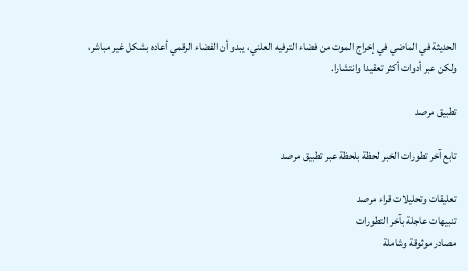الحديثة في الماضي في إخراج الموت من فضاء الترفيه العلني، يبدو أن الفضاء الرقمي أعاده بشكل غير مباشر، ولكن عبر أدوات أكثر تعقيدا وانتشارا.

تطبيق مرصد

تابع آخر تطورات الخبر لحظة بلحظة عبر تطبيق مرصد

تعليقات وتحليلات قراء مرصد
تنبيهات عاجلة بآخر التطورات
مصادر موثوقة وشاملة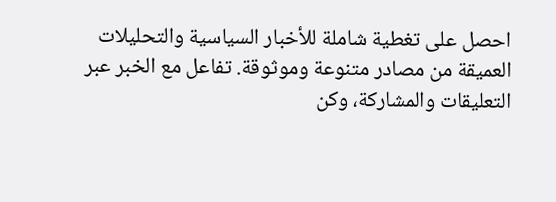احصل على تغطية شاملة للأخبار السياسية والتحليلات العميقة من مصادر متنوعة وموثوقة. تفاعل مع الخبر عبر التعليقات والمشاركة، وكن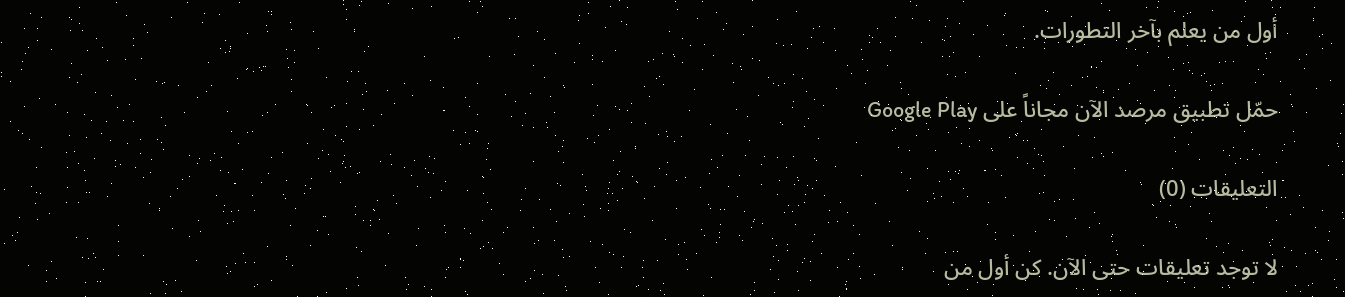أول من يعلم بآخر التطورات.

حمّل تطبيق مرصد الآن مجاناً على Google Play

التعليقات (0)

لا توجد تعليقات حتى الآن. كن أول من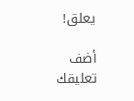يعلق!

أضف تعليقك